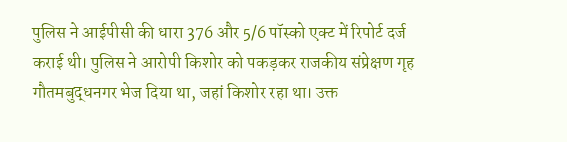पुलिस ने आईपीसी की धारा 376 और 5/6 पॉस्को एक्ट में रिपोर्ट दर्ज कराई थी। पुलिस ने आरोपी किशोर को पकड़कर राजकीय संप्रेक्षण गृह गौतमबुद्धनगर भेज दिया था, जहां किशोर रहा था। उक्त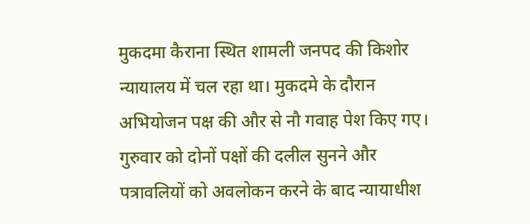मुकदमा कैराना स्थित शामली जनपद की किशोर न्यायालय में चल रहा था। मुकदमे के दौरान अभियोजन पक्ष की और से नौ गवाह पेश किए गए।
गुरुवार को दोनों पक्षों की दलील सुनने और पत्रावलियों को अवलोकन करने के बाद न्यायाधीश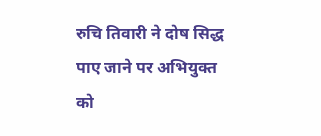रुचि तिवारी ने दोष सिद्ध पाए जाने पर अभियुक्त को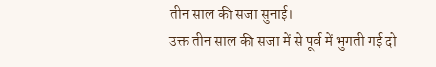तीन साल की सजा सुनाई।
उक्त तीन साल की सजा में से पूर्व में भुगती गई दो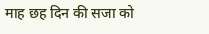माह छह दिन की सजा को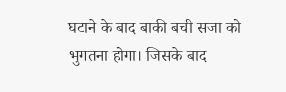घटाने के बाद बाकी बची सजा को भुगतना होगा। जिसके बाद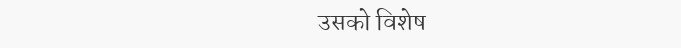उसको विशेष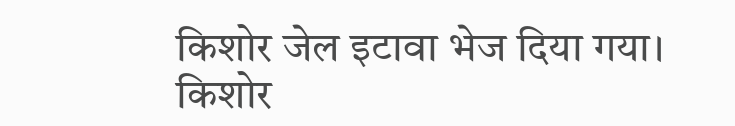किशोर जेल इटावा भेज दिया गया। किशोर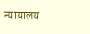न्यायालय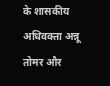के शासकीय अधिवक्ता अन्नू तोमर और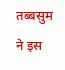तब्बसुम ने इस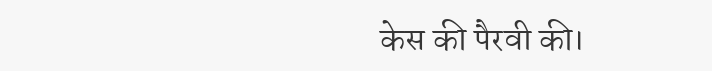केस की पैरवी की।